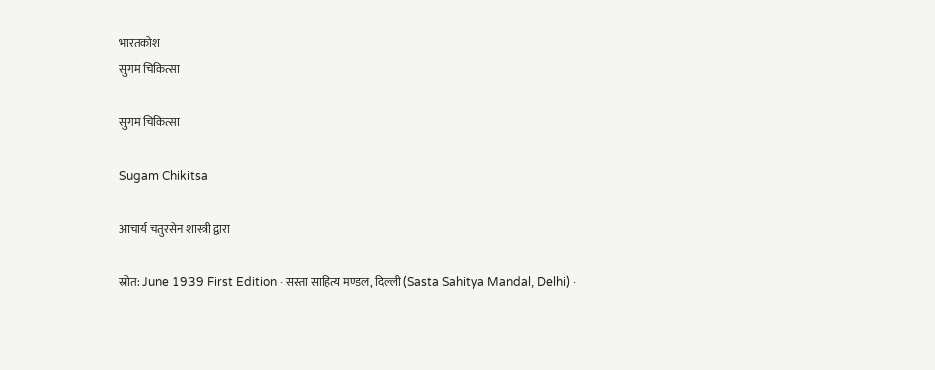भारतकोश
सुगम चिकित्सा

सुगम चिकित्सा

Sugam Chikitsa

आचार्य चतुरसेन शास्त्री द्वारा

स्रोत: June 1939 First Edition · सस्ता साहित्य मण्डल, दिल्ली (Sasta Sahitya Mandal, Delhi) ·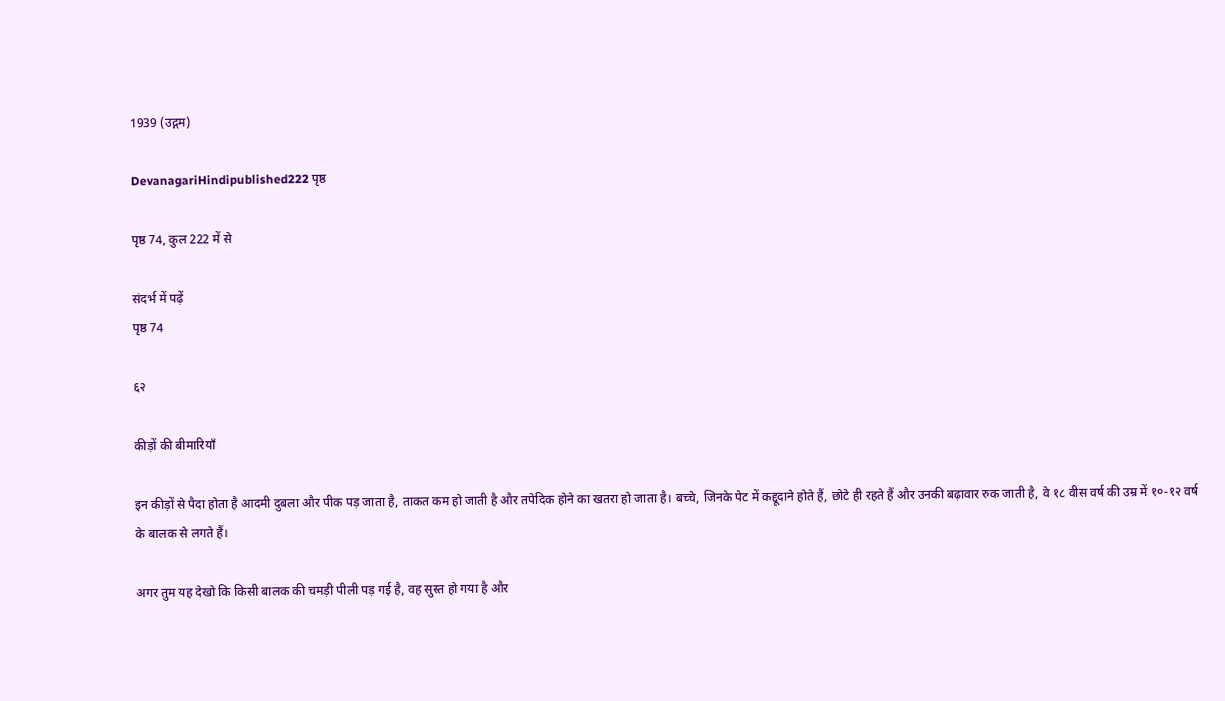1939 (उद्गम)

DevanagariHindipublished222 पृष्ठ

पृष्ठ 74, कुल 222 में से

संदर्भ में पढ़ें
पृष्ठ 74

६२

कीड़ों की बीमारियाँ

इन कीड़ों से पैदा होता है आदमी दुबला और पीक पड़ जाता है, ताकत कम हो जाती है और तपेदिक होने का खतरा हो जाता है। बच्चे, जिनके पेट में कद्दूदाने होते हैं, छोटे ही रहते हैं और उनकी बढ़ावार रुक जाती है, वे १८ वीस वर्ष की उम्र में १०-१२ वर्ष के बालक से लगते हैं।

अगर तुम यह देखो कि किसी बालक की चमड़ी पीली पड़ गई है, वह सुस्त हो गया है और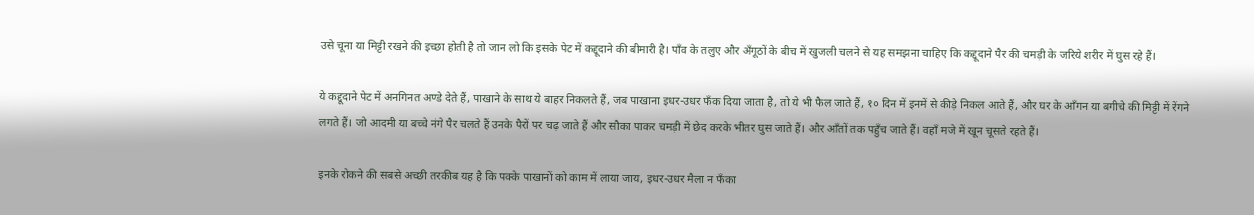उसे चूना या मिट्टी रखने की इच्छा होती है तो जान लो कि इसके पेट में कद्दूदाने की बीमारी है। पाँव के तलुए और अँगूठों के बीच में खुजली चलने से यह समझना चाहिए कि कद्दूदाने पैर की चमड़ी के जरिये शरीर में घुस रहे हैं।

ये कद्दूदाने पेट में अनगिनत अण्डे देते हैं, पाखाने के साथ ये बाहर निकलते हैं, जब पाखाना इधर-उधर फँक दिया जाता है, तो ये भी फैल जाते हैं, १० दिन में इनमें से कीड़े निकल आते हैं, और घर के आँगन या बगीचे की मिट्टी में रेंगने लगते हैं। जो आदमी या बच्चे नंगे पैर चलते हैं उनके पैरों पर चढ़ जाते हैं और सौका पाकर चमड़ी में छेद करके भीतर घुस जाते हैं। और आँतों तक पहुँच जाते हैं। वहाँ मजे में खून चूसते रहते हैं।

इनके रोकने की सबसे अच्छी तरकीब यह है कि पक्के पाखानों को काम में लाया जाय, इधर-उधर मैला न फँका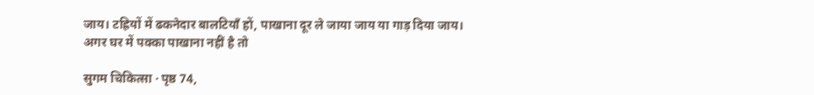जाय। टह्रियों में ढकनेदार बालटियाँ हों, पाखाना दूर ले जाया जाय या गाड़ दिया जाय। अगर घर में पक्का पाखाना नहीं है तो

सुगम चिकित्सा · पृष्ठ 74,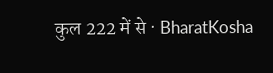कुल 222 में से · BharatKosha